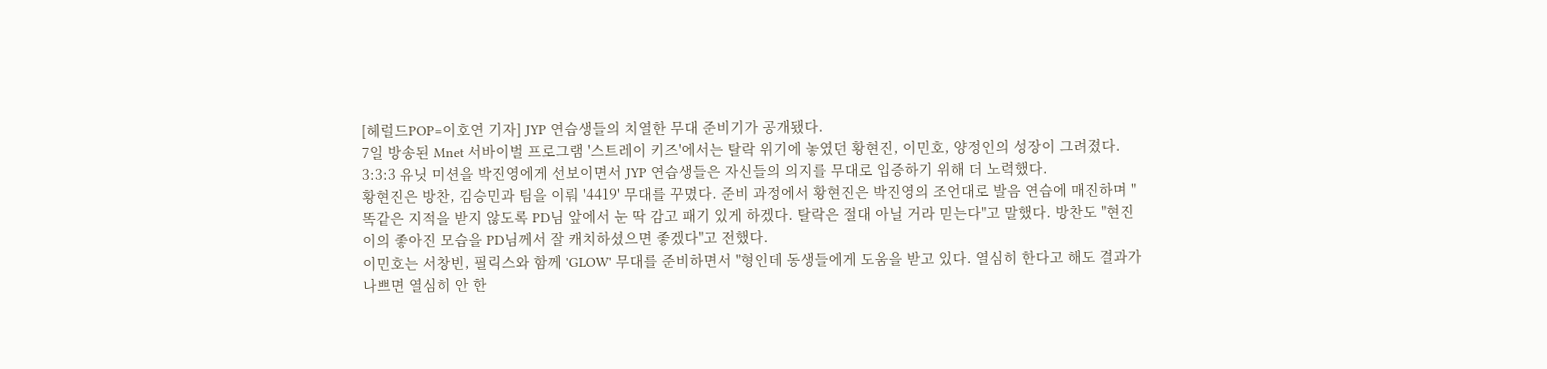[헤럴드POP=이호연 기자] JYP 연습생들의 치열한 무대 준비기가 공개됐다.
7일 방송된 Mnet 서바이벌 프로그램 '스트레이 키즈'에서는 탈락 위기에 놓였던 황현진, 이민호, 양정인의 성장이 그려졌다. 3:3:3 유닛 미션을 박진영에게 선보이면서 JYP 연습생들은 자신들의 의지를 무대로 입증하기 위해 더 노력했다.
황현진은 방찬, 김승민과 팀을 이뤄 '4419' 무대를 꾸몄다. 준비 과정에서 황현진은 박진영의 조언대로 발음 연습에 매진하며 "똑같은 지적을 받지 않도록 PD님 앞에서 눈 딱 감고 패기 있게 하겠다. 탈락은 절대 아닐 거라 믿는다"고 말했다. 방찬도 "현진이의 좋아진 모습을 PD님께서 잘 캐치하셨으면 좋겠다"고 전했다.
이민호는 서창빈, 필릭스와 함께 'GLOW' 무대를 준비하면서 "형인데 동생들에게 도움을 받고 있다. 열심히 한다고 해도 결과가 나쁘면 열심히 안 한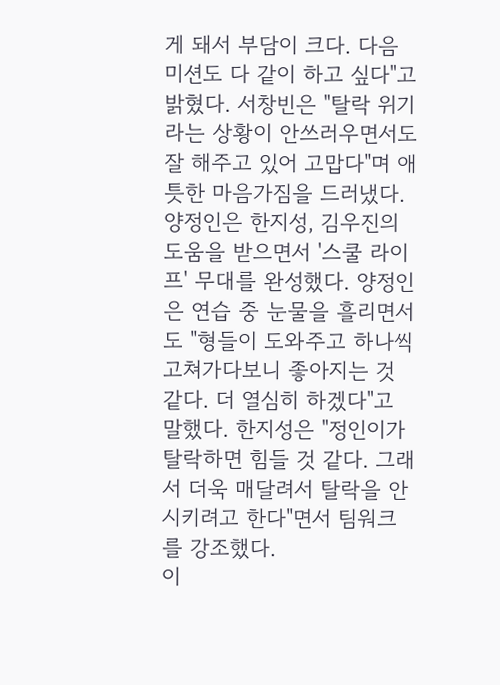게 돼서 부담이 크다. 다음 미션도 다 같이 하고 싶다"고 밝혔다. 서창빈은 "탈락 위기라는 상황이 안쓰러우면서도 잘 해주고 있어 고맙다"며 애틋한 마음가짐을 드러냈다.
양정인은 한지성, 김우진의 도움을 받으면서 '스쿨 라이프' 무대를 완성했다. 양정인은 연습 중 눈물을 흘리면서도 "형들이 도와주고 하나씩 고쳐가다보니 좋아지는 것 같다. 더 열심히 하겠다"고 말했다. 한지성은 "정인이가 탈락하면 힘들 것 같다. 그래서 더욱 매달려서 탈락을 안 시키려고 한다"면서 팀워크를 강조했다.
이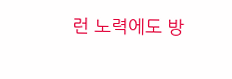런 노력에도 방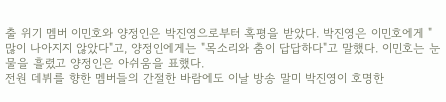출 위기 멤버 이민호와 양정인은 박진영으로부터 혹평을 받았다. 박진영은 이민호에게 "많이 나아지지 않았다"고, 양정인에게는 "목소리와 춤이 답답하다"고 말했다. 이민호는 눈물을 흘렸고 양정인은 아쉬움을 표했다.
전원 데뷔를 향한 멤버들의 간절한 바람에도 이날 방송 말미 박진영이 호명한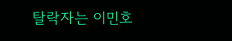탈락자는 이민호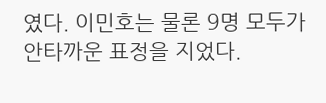였다. 이민호는 물론 9명 모두가 안타까운 표정을 지었다.